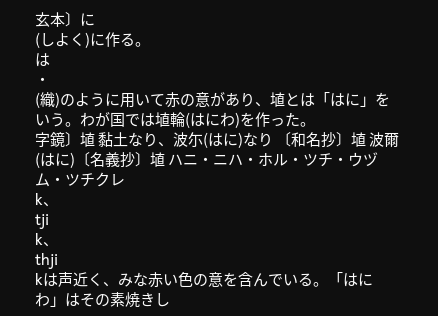玄本〕に
(しよく)に作る。
は
・
(織)のように用いて赤の意があり、埴とは「はに」をいう。わが国では埴輪(はにわ)を作った。
字鏡〕埴 黏土なり、波尓(はに)なり 〔和名抄〕埴 波爾(はに)〔名義抄〕埴 ハニ・ニハ・ホル・ツチ・ウヅム・ツチクレ
k、
tji
k、
thji
kは声近く、みな赤い色の意を含んでいる。「はにわ」はその素焼きし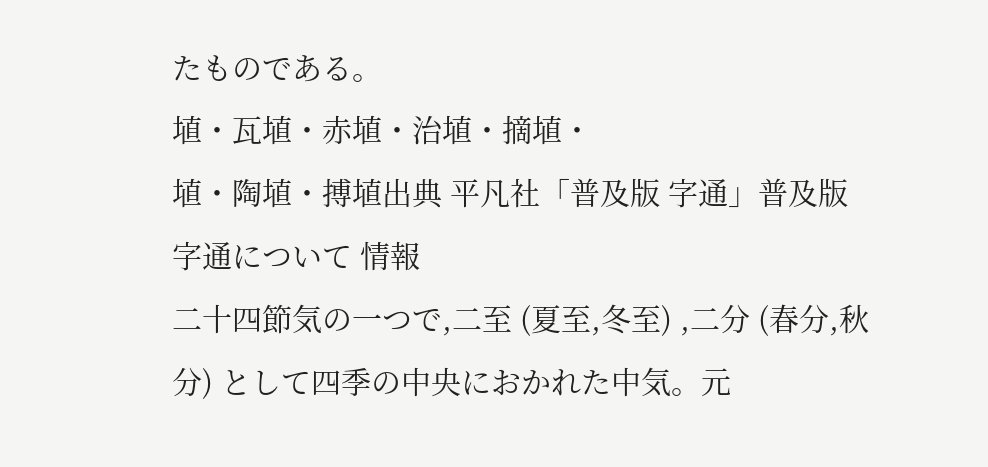たものである。
埴・瓦埴・赤埴・治埴・摘埴・
埴・陶埴・搏埴出典 平凡社「普及版 字通」普及版 字通について 情報
二十四節気の一つで,二至 (夏至,冬至) ,二分 (春分,秋分) として四季の中央におかれた中気。元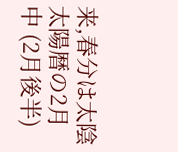来,春分は太陰太陽暦の2月中 (2月後半)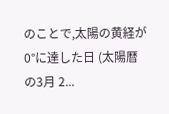のことで,太陽の黄経が0°に達した日 (太陽暦の3月 2...